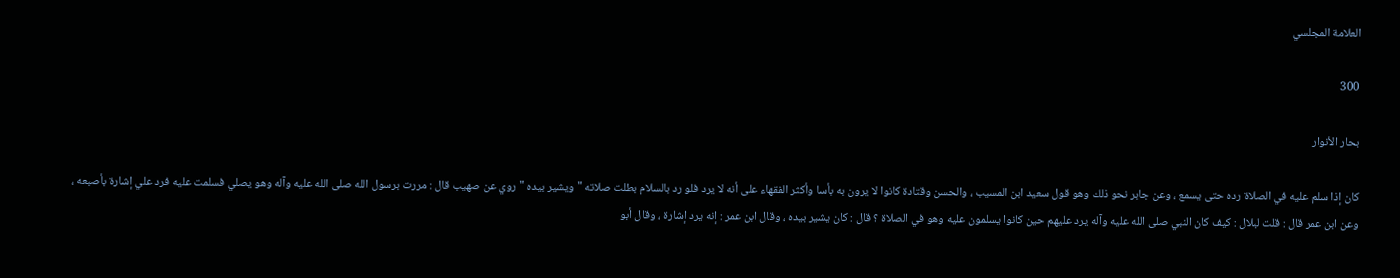العلامة المجلسي

300

بحار الأنوار

كان إذا سلم عليه في الصلاة رده حتى يسمع ، وعن جابر نحو ذلك وهو قول سعيد ابن المسيب ، والحسن وقتادة كانوا لا يرون به بأسا وأكثر الفقهاء على أنه لا يرد فلو رد بالسلام بطلت صلاته " ويشير بيده " روي عن صهيب قال : مررت برسول الله صلى الله عليه وآله وهو يصلي فسلمت عليه فرد علي إشارة بأصبعه ، وعن ابن عمر قال : قلت لبلال : كيف كان النبي صلى الله عليه وآله يرد عليهم حين كانوا يسلمون عليه وهو في الصلاة ؟ قال : كان يشير بيده ، وقال ابن عمر : إنه يرد إشارة ، وقال أبو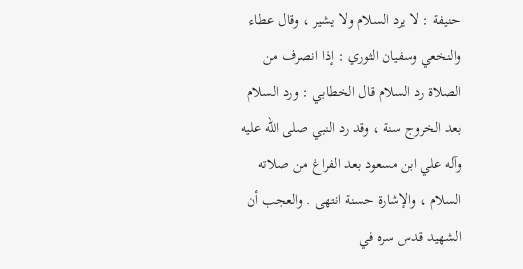حنيفة : لا يرد السلام ولا يشير ، وقال عطاء والنخعي وسفيان الثوري : إذا انصرف من الصلاة رد السلام قال الخطابي : ورد السلام بعد الخروج سنة ، وقد رد النبي صلى الله عليه وآله علي ابن مسعود بعد الفراغ من صلاته السلام ، والإشارة حسنة انتهى . والعجب أن الشهيد قدس سره في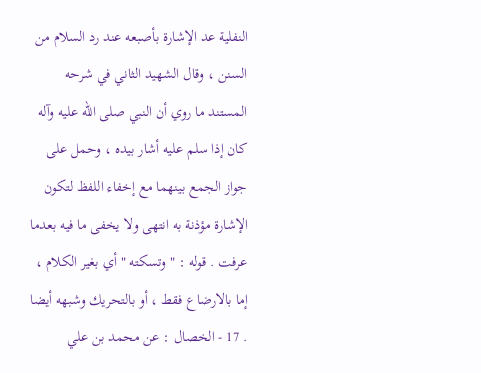النفلية عد الإشارة بأصبعه عند رد السلام من السنن ، وقال الشهيد الثاني في شرحه المستند ما روي أن النبي صلى الله عليه وآله كان إذا سلم عليه أشار بيده ، وحمل على جواز الجمع بينهما مع إخفاء اللفظ لتكون الإشارة مؤذنة به انتهى ولا يخفى ما فيه بعدما عرفت . قوله : " وتسكته " أي بغير الكلام ، إما بالارضاع فقط ، أو بالتحريك وشبهه أيضا . 17 - الخصال : عن محمد بن علي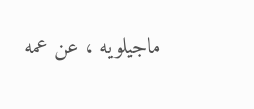ماجيلويه ، عن عمه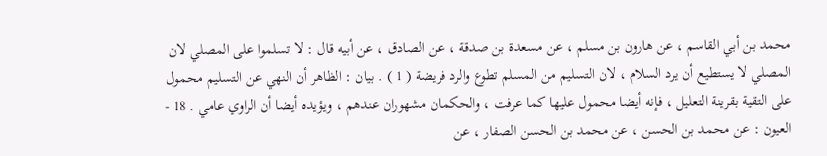محمد بن أبي القاسم ، عن هارون بن مسلم ، عن مسعدة بن صدقة ، عن الصادق ، عن أبيه قال : لا تسلموا على المصلي لان المصلي لا يستطيع أن يرد السلام ، لان التسليم من المسلم تطوع والرد فريضة ( 1 ) . بيان : الظاهر أن النهي عن التسليم محمول على التقية بقرينة التعليل ، فإنه أيضا محمول عليها كما عرفت ، والحكمان مشهوران عندهم ، ويؤيده أيضا أن الراوي عامي . 18 - العيون : عن محمد بن الحسن ، عن محمد بن الحسن الصفار ، عن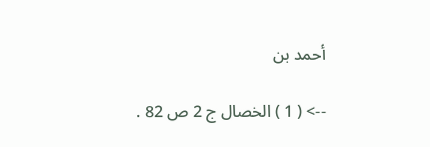أحمد بن

--> ( 1 ) الخصال ج 2 ص 82 .